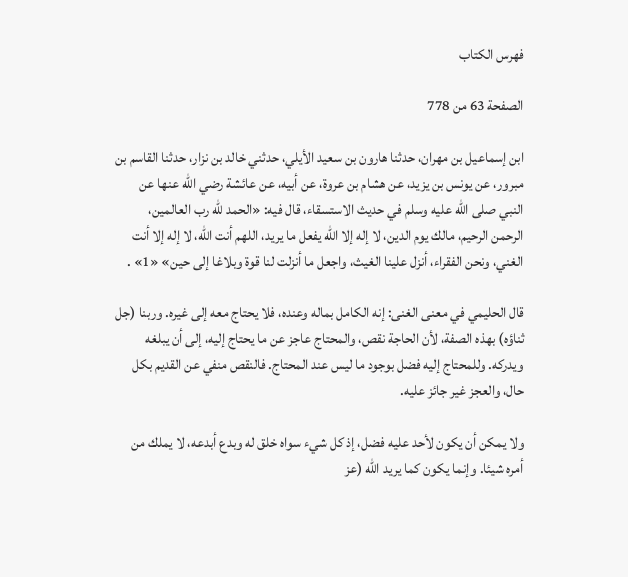فهرس الكتاب

الصفحة 63 من 778

ابن إسماعيل بن مهران، حدثنا هارون بن سعيد الأيلي، حدثني خالد بن نزار، حدثنا القاسم بن مبرور، عن يونس بن يزيد، عن هشام بن عروة، عن أبيه، عن عائشة رضي اللّه عنها عن النبي صلى اللّه عليه وسلم في حديث الاستسقاء، قال فيه: «الحمد للّه رب العالمين، الرحمن الرحيم، مالك يوم الدين، لا إله إلا اللّه يفعل ما يريد، اللهم أنت اللّه، لا إله إلا أنت الغني، ونحن الفقراء، أنزل علينا الغيث، واجعل ما أنزلت لنا قوة وبلاغا إلى حين» «1» .

قال الحليمي في معنى الغنى: إنه الكامل بماله وعنده، فلا يحتاج معه إلى غيره. وربنا (جل ثناؤه) بهذه الصفة، لأن الحاجة نقص، والمحتاج عاجز عن ما يحتاج إليه، إلى أن يبلغه ويدركه. وللمحتاج إليه فضل بوجود ما ليس عند المحتاج. فالنقص منفي عن القديم بكل حال، والعجز غير جائز عليه.

ولا يمكن أن يكون لأحد عليه فضل، إذ كل شيء سواه خلق له وبدع أبدعه، لا يملك من أمره شيئا. وإنما يكون كما يريد اللّه (عز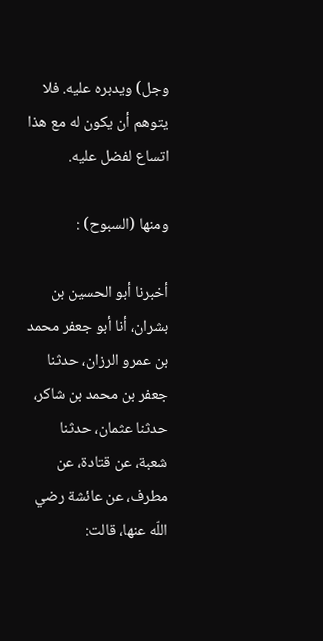وجل) ويدبره عليه. فلا يتوهم أن يكون له مع هذا اتساع لفضل عليه.

ومنها (السبوح) :

أخبرنا أبو الحسين بن بشران، أنا أبو جعفر محمد بن عمرو الرزان، حدثنا جعفر بن محمد بن شاكر، حدثنا عثمان، حدثنا شعبة، عن قتادة، عن مطرف، عن عائشة رضي اللّه عنها، قالت: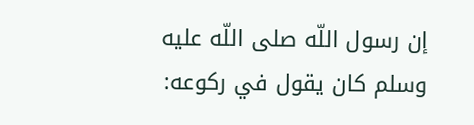إن رسول اللّه صلى اللّه عليه وسلم كان يقول في ركوعه: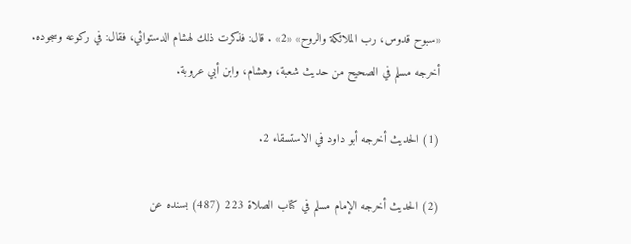«سبوح قدوس، رب الملائكة والروح» «2» . قال: فذكرت ذلك لهشام الدستوائي، فقال: في ركوعه وسجوده. أخرجه مسلم في الصحيح من حديث شعبة، وهشام، وابن أبي عروبة.

(1) الحديث أخرجه أبو داود في الاستسقاء 2.

(2) الحديث أخرجه الإمام مسلم في كتاب الصلاة 223 (487) بسنده عن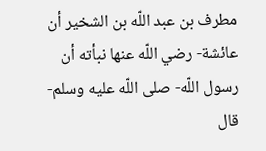مطرف بن عبد اللّه بن الشخير أن عائشة- رضي اللّه عنها نبأته أن رسول اللّه- صلى اللّه عليه وسلم- قال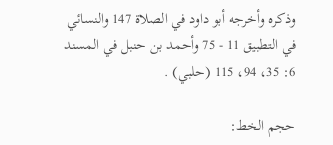وذكره وأخرجه أبو داود في الصلاة 147 والنسائي في التطبيق 11 - 75 وأحمد بن حنبل في المسند 6: 35، 94، 115 (حلبي) .

حجم الخط: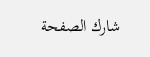شارك الصفحة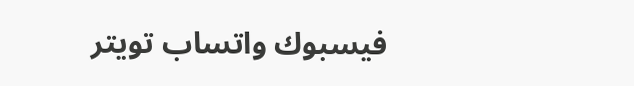فيسبوك واتساب تويتر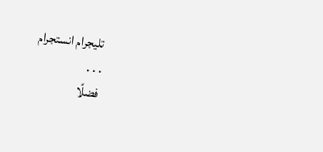تليجرام انستجرام
. . .
فضلًا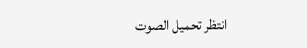انتظر تحميل الصوت